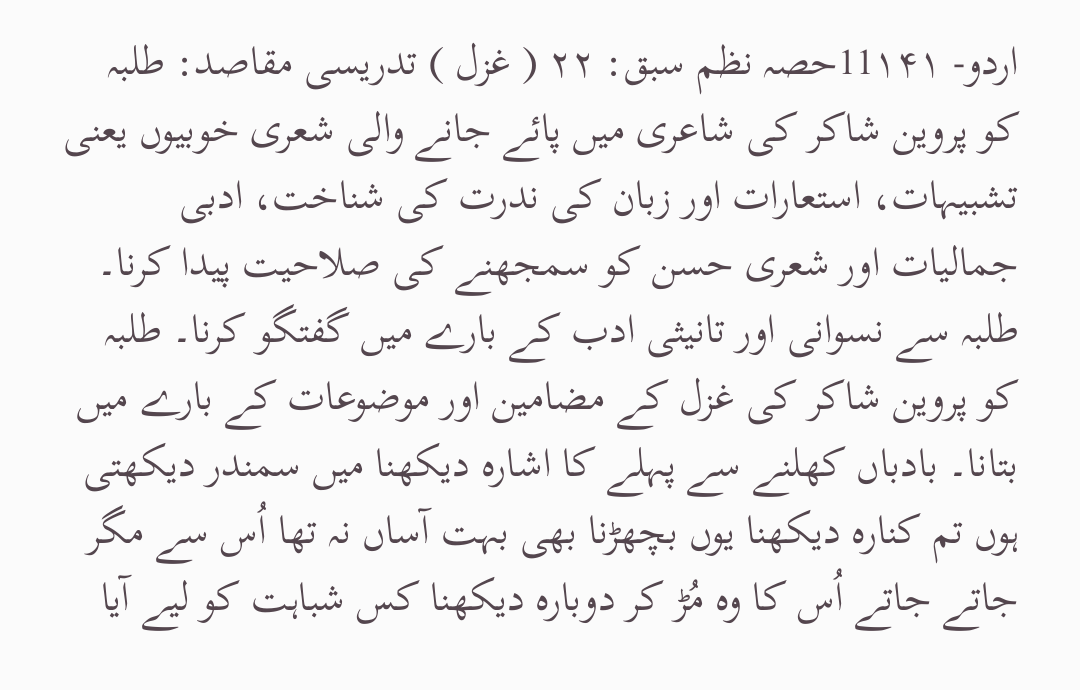اردو- 11۱۴۱حصہ نظم سبق: ۲۲ ( غزل ) تدریسی مقاصد: طلبہ کو پروین شاکر کی شاعری میں پائے جانے والی شعری خوبیوں یعنی تشبیہات، استعارات اور زبان کی ندرت کی شناخت، ادبی جمالیات اور شعری حسن کو سمجھنے کی صلاحیت پیدا کرنا۔ طلبہ سے نسوانی اور تانیثی ادب کے بارے میں گفتگو کرنا۔ طلبہ کو پروین شاکر کی غزل کے مضامین اور موضوعات کے بارے میں بتانا۔ بادباں کھلنے سے پہلے کا اشارہ دیکھنا میں سمندر دیکھتی ہوں تم کنارہ دیکھنا یوں بچھڑنا بھی بہت آساں نہ تھا اُس سے مگر جاتے جاتے اُس کا وہ مُڑ کر دوبارہ دیکھنا کس شباہت کو لیے آیا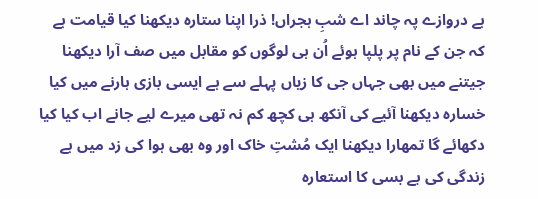ہے دروازے پہ چاند اے شبِ ہجراں! ذرا اپنا ستارہ دیکھنا کیا قیامت ہے کہ جن کے نام پر پلپا ہوئے اُن ہی لوگوں کو مقابل میں صف آرا دیکھنا جیتنے میں بھی جہاں جی کا زیاں پہلے سے ہے ایسی بازی ہارنے میں کیا خسارہ دیکھنا آئیے کی آنکھ ہی کچھ کم نہ تھی میرے لیے جانے اب کیا کیا دکھائے گا تمھارا دیکھنا ایک مُشتِ خاک اور وہ بھی ہوا کی زد میں ہے زندگی کی بے بسی کا استعارہ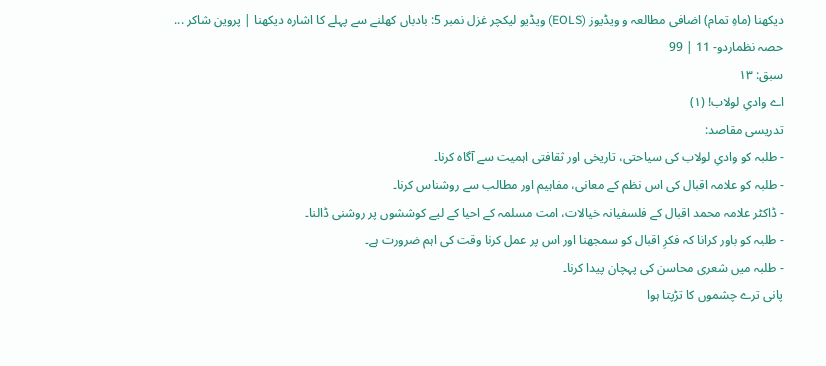دیکھنا (ماہِ تمام) اضافی مطالعہ و ویڈیوز (EOLS) ویڈیو لیکچر غزل نمبر 5: بادباں کھلنے سے پہلے کا اشارہ دیکھنا | پروین شاکر ...
حصہ نظماردو- 11 | 99
سبق: ۱۳
اے وادیِ لولاب! (۱)
تدریسی مقاصد:
- طلبہ کو وادیِ لولاب کی سیاحتی، تاریخی اور ثقافتی اہمیت سے آگاہ کرنا۔
- طلبہ کو علامہ اقبال کی اس نظم کے معانی، مفاہیم اور مطالب سے روشناس کرنا۔
- ڈاکٹر علامہ محمد اقبال کے فلسفیانہ خیالات، امت مسلمہ کے احیا کے لیے کوششوں پر روشنی ڈالنا۔
- طلبہ کو باور کرانا کہ فکرِ اقبال کو سمجھنا اور اس پر عمل کرنا وقت کی اہم ضرورت ہے۔
- طلبہ میں شعری محاسن کی پہچان پیدا کرنا۔
پانی ترے چشموں کا تڑپتا ہوا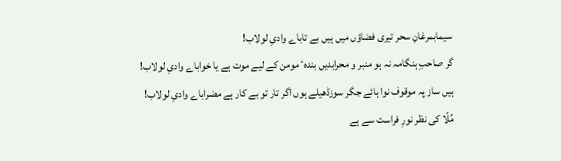سیمابمرغانِ سحر تیری فضاؤں میں ہیں بے تاباے وادیِ لولاب!
گر صاحبِ ہنگامہ نہ ہو منبر و محرابدیں بندہٴ مومن کے لیے موت ہے یا خواباے وادیِ لولاب!
ہیں ساز پہ موقوف نوا ہائے جگر سوزڈھیلے ہوں اگر تار تو بے کار ہے مضراباے وادیِ لولاب!
مُلّا کی نظر نورِ فراست سے ہے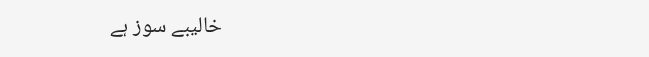خالیبے سوز ہے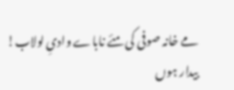مے خانہ صوفی کی مئے ناباے وادیِ لولاب!
بیدار ہوں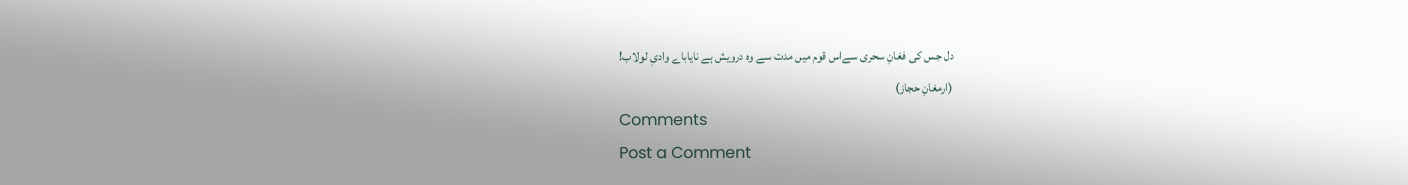دل جس کی فغانِ سحری سےاس قوم میں مدت سے وہ درویش ہے نایاباے وادیِ لولاب!
(ارمغانِ حجاز)
Comments
Post a Comment